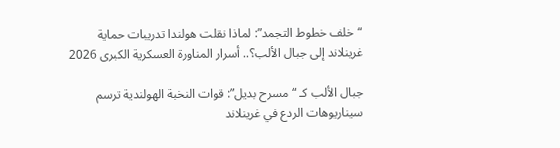“خلف خطوط التجمد”: لماذا نقلت هولندا تدريبات حماية غرينلاند إلى جبال الألب؟.. أسرار المناورة العسكرية الكبرى 2026

جبال الألب كـ “مسرح بديل”: قوات النخبة الهولندية ترسم سيناريوهات الردع في غرينلاند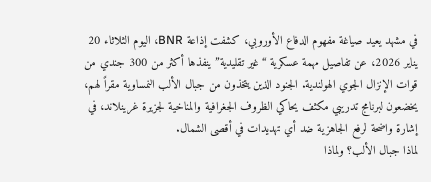في مشهد يعيد صياغة مفهوم الدفاع الأوروبي، كشفت إذاعة BNR، اليوم الثلاثاء 20 يناير 2026، عن تفاصيل مهمة عسكرية “غير تقليدية” ينفذها أكثر من 300 جندي من قوات الإنزال الجوي الهولندية. الجنود الذين يتخذون من جبال الألب النمساوية مقراً لهم، يخضعون لبرنامج تدريبي مكثف يحاكي الظروف الجغرافية والمناخية لجزيرة غرينلاند، في إشارة واضحة لرفع الجاهزية ضد أي تهديدات في أقصى الشمال.
لماذا جبال الألب؟ ولماذا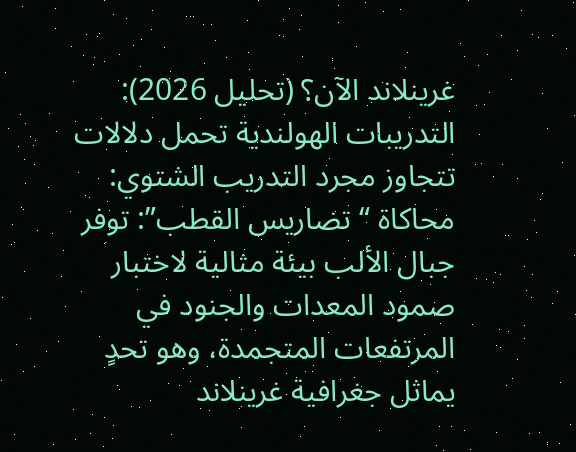غرينلاند الآن؟ (تحليل 2026):
التدريبات الهولندية تحمل دلالات تتجاوز مجرد التدريب الشتوي:
محاكاة “تضاريس القطب”: توفر جبال الألب بيئة مثالية لاختبار صمود المعدات والجنود في المرتفعات المتجمدة، وهو تحدٍ يماثل جغرافية غرينلاند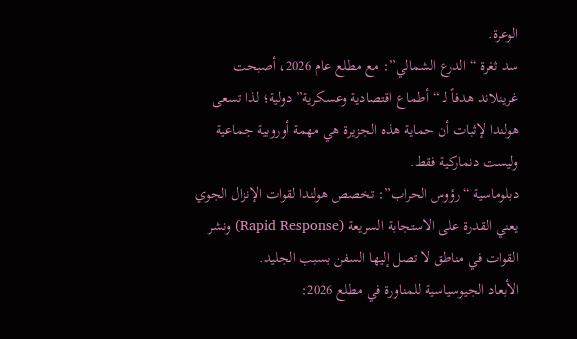الوعرة.
سد ثغرة “الدرع الشمالي”: مع مطلع عام 2026، أصبحت غرينلاند هدفاً لـ “أطماع اقتصادية وعسكرية” دولية؛ لذا تسعى هولندا لإثبات أن حماية هذه الجزيرة هي مهمة أوروبية جماعية وليست دنماركية فقط.
دبلوماسية “رؤوس الحراب”: تخصص هولندا لقوات الإنزال الجوي يعني القدرة على الاستجابة السريعة (Rapid Response) ونشر القوات في مناطق لا تصل إليها السفن بسبب الجليد.
الأبعاد الجيوسياسية للمناورة في مطلع 2026: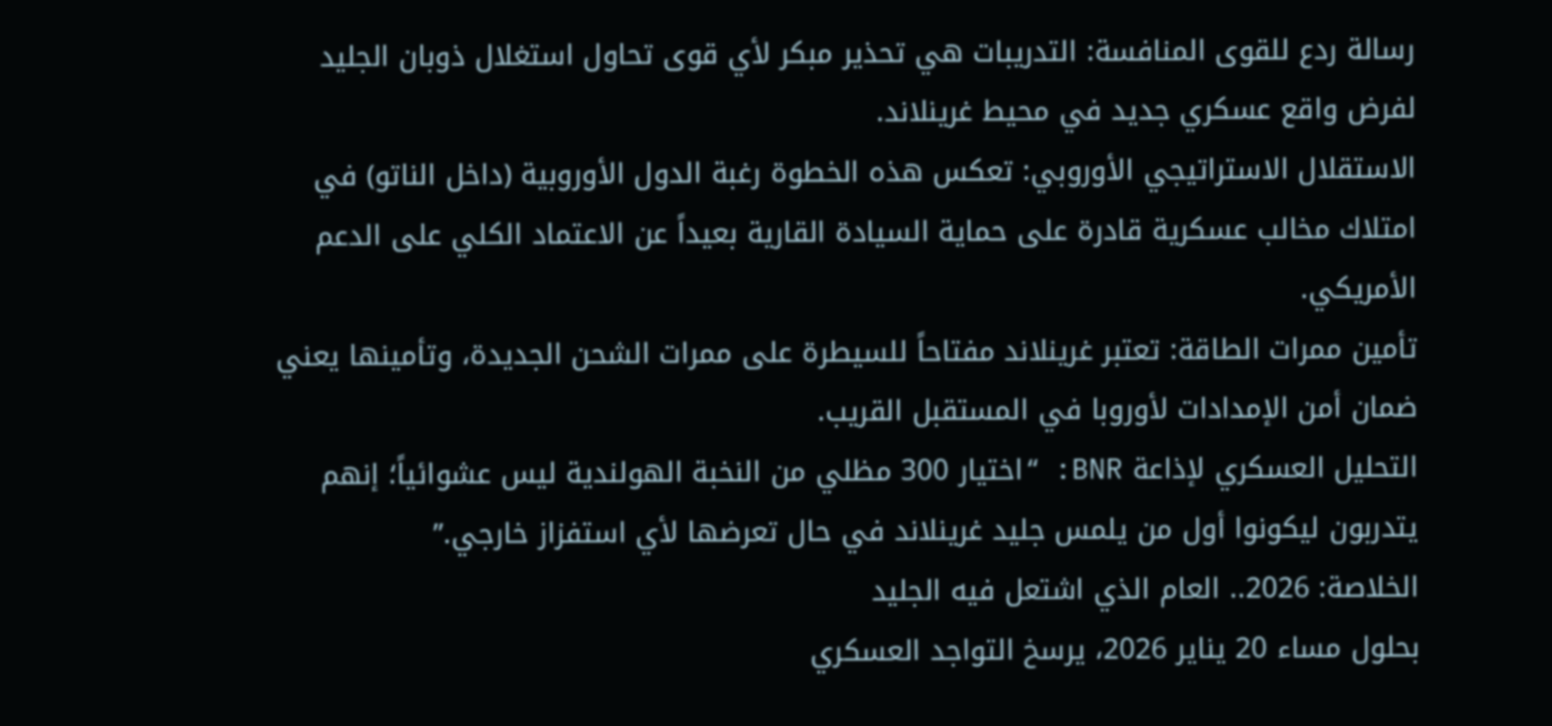رسالة ردع للقوى المنافسة: التدريبات هي تحذير مبكر لأي قوى تحاول استغلال ذوبان الجليد لفرض واقع عسكري جديد في محيط غرينلاند.
الاستقلال الاستراتيجي الأوروبي: تعكس هذه الخطوة رغبة الدول الأوروبية (داخل الناتو) في امتلاك مخالب عسكرية قادرة على حماية السيادة القارية بعيداً عن الاعتماد الكلي على الدعم الأمريكي.
تأمين ممرات الطاقة: تعتبر غرينلاند مفتاحاً للسيطرة على ممرات الشحن الجديدة، وتأمينها يعني ضمان أمن الإمدادات لأوروبا في المستقبل القريب.
التحليل العسكري لإذاعة BNR: “اختيار 300 مظلي من النخبة الهولندية ليس عشوائياً؛ إنهم يتدربون ليكونوا أول من يلمس جليد غرينلاند في حال تعرضها لأي استفزاز خارجي.”
الخلاصة: 2026.. العام الذي اشتعل فيه الجليد
بحلول مساء 20 يناير 2026، يرسخ التواجد العسكري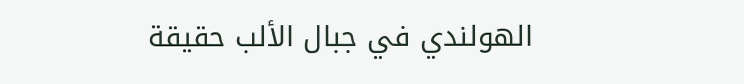الهولندي في جبال الألب حقيقة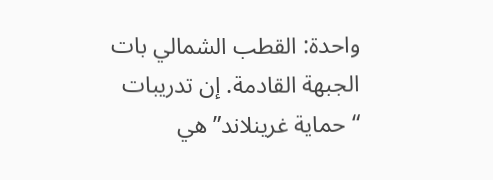واحدة: القطب الشمالي بات الجبهة القادمة. إن تدريبات “حماية غرينلاند” هي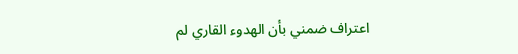اعتراف ضمني بأن الهدوء القاري لم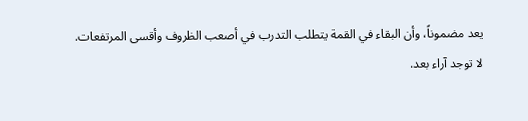يعد مضموناً، وأن البقاء في القمة يتطلب التدرب في أصعب الظروف وأقسى المرتفعات.
لا توجد آراء بعد.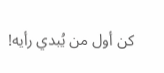كن أول من يُبدي رأيه!